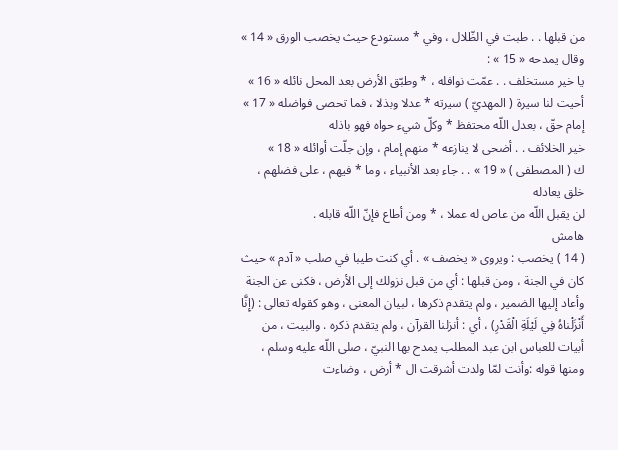من قبلها . . طبت في الظّلال ، وفي * مستودع حيث يخصب الورق « 14 »
وقال يمدحه « 15 » :
يا خير مستخلف . . عمّت نوافله ، * وطبّق الأرض بعد المحل نائله « 16 »
أحيت لنا سيرة ( المهديّ ) سيرته * عدلا وبذلا ، فما تحصى فواضله « 17 »
إمام حقّ ، بعدل اللّه محتفظ * وكلّ شيء حواه فهو باذله
خير الخلائف . . أضحى لا ينازعه * منهم إمام ، وإن جلّت أوائله « 18 »
ك ( المصطفى ) « 19 » . . جاء بعد الأنبياء ، وما * فيهم ، على فضلهم ، خلق يعادله
لن يقبل اللّه من عاص له عملا ، * ومن أطاع فإنّ اللّه قابله .
هامش
( 14 ) يخصب : ويروى « يخصف » . أي كنت طيبا في صلب « آدم » حيث كان في الجنة ، ومن قبلها : أي من قبل نزولك إلى الأرض ، فكنى عن الجنة وأعاد إليها الضمير ، ولم يتقدم ذكرها ، لبيان المعنى ، وهو كقوله تعالى : (إِنَّا أَنْزَلْناهُ فِي لَيْلَةِ الْقَدْرِ) ، أي : أنزلنا القرآن ، ولم يتقدم ذكره . والبيت ، من أبيات للعباس ابن عبد المطلب يمدح بها النبيّ ، صلى اللّه عليه وسلم ، ومنها قوله :وأنت لمّا ولدت أشرقت ال * أرض ، وضاءت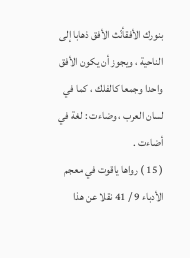بنورك الأفقأنّث الأفق ذهابا إلى الناحية ، ويجوز أن يكون الأفق واحدا وجمعا كالفلك ، كما في لسان العرب ، وضاءت : لغة في أضاءت .
( 15 ) رواها ياقوت في معجم الأدباء 9 / 41 نقلا عن هذا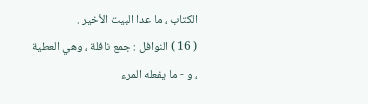الكتاب ، ما عدا البيت الأخير .
( 16 ) النوافل : جمع نافلة ، وهي العطية ، و - ما يفعله المرء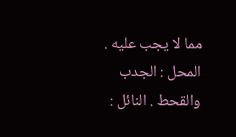مما لا يجب عليه .
المحل : الجدب والقحط . النائل :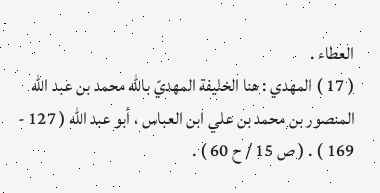العطاء .
( 17 ) المهدي : هنا الخليفة المهديّ باللّه محمد بن عبد اللّه المنصور بن محمد بن علي ابن العباس ، أبو عبد اللّه ( 127 - 169 ) . ( ص 15 / ح 60 ) .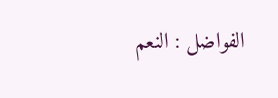الفواضل : النعم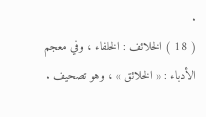.
( 18 ) الخلائف : الخلفاء ، وفي معجم الأدباء : « الخلائق » ، وهو تصحيف .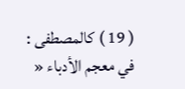( 19 ) كالمصطفى : في معجم الأدباء «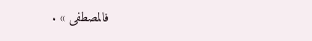فالمصطفى » .